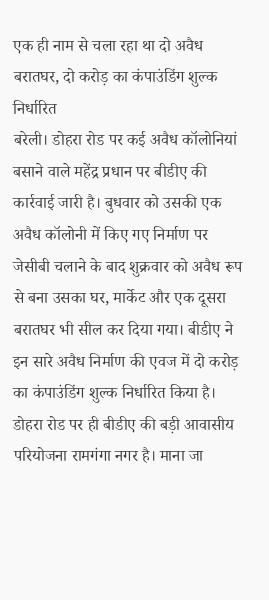एक ही नाम से चला रहा था दो अवैध बरातघर, दो करोड़ का कंपाउंडिंग शुल्क निर्धारित
बरेली। डोहरा रोड पर कई अवैध कॉलोनियां बसाने वाले महेंद्र प्रधान पर बीडीए की कार्रवाई जारी है। बुधवार को उसकी एक अवैध कॉलोनी में किए गए निर्माण पर जेसीबी चलाने के बाद शुक्रवार को अवैध रूप से बना उसका घर, मार्केट और एक दूसरा बरातघर भी सील कर दिया गया। बीडीए ने इन सारे अवैध निर्माण की एवज में दो करोड़ का कंपाउंडिंग शुल्क निर्धारित किया है।
डोहरा रोड पर ही बीडीए की बड़ी आवासीय परियोजना रामगंगा नगर है। माना जा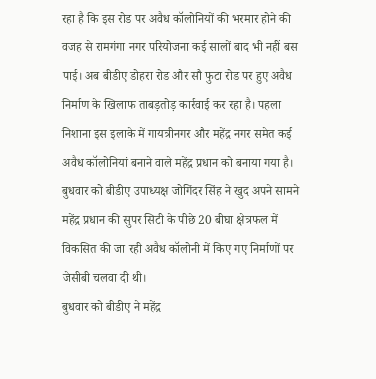रहा है कि इस रोड पर अवैध कॉलोनियों की भरमार होने की वजह से रामगंगा नगर परियोजना कई सालों बाद भी नहीं बस पाई। अब बीडीए डोहरा रोड और सौ फुटा रोड पर हुए अवैध निर्माण के खिलाफ ताबड़तोड़ कार्रवाई कर रहा है। पहला निशाना इस इलाके में गायत्रीनगर और महेंद्र नगर समेत कई अवैध कॉलोनियां बनाने वाले महेंद्र प्रधान को बनाया गया है। बुधवार को बीडीए उपाध्यक्ष जोगिंदर सिंह ने खुद अपने सामने महेंद्र प्रधान की सुपर सिटी के पीछे 20 बीघा क्षेत्रफल में विकसित की जा रही अवैध कॉलोनी में किए गए निर्माणों पर जेसीबी चलवा दी थी।
बुधवार को बीडीए ने महेंद्र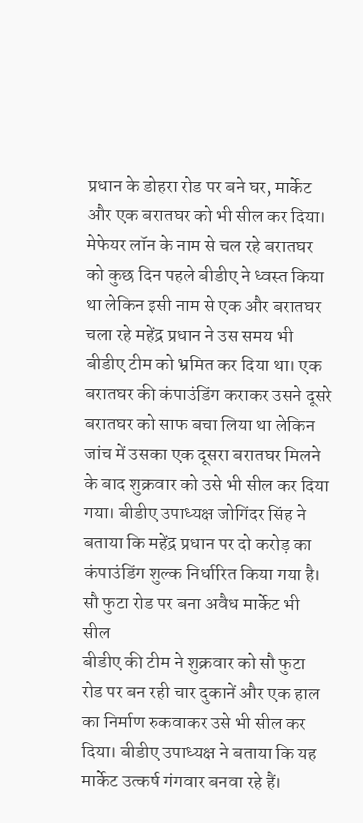प्रधान के डोहरा रोड पर बने घर, मार्केट और एक बरातघर को भी सील कर दिया। मेफेयर लॉन के नाम से चल रहे बरातघर को कुछ दिन पहले बीडीए ने ध्वस्त किया था लेकिन इसी नाम से एक और बरातघर चला रहे महेंद्र प्रधान ने उस समय भी बीडीए टीम को भ्रमित कर दिया था। एक बरातघर की कंपाउंडिंग कराकर उसने दूसरे बरातघर को साफ बचा लिया था लेकिन जांच में उसका एक दूसरा बरातघर मिलने के बाद शुक्रवार को उसे भी सील कर दिया गया। बीडीए उपाध्यक्ष जोगिंदर सिंह ने बताया कि महेंद्र प्रधान पर दो करोड़ का कंपाउंडिंग शुल्क निर्धारित किया गया है।
सौ फुटा रोड पर बना अवैध मार्केट भी सील
बीडीए की टीम ने शुक्रवार को सौ फुटा रोड पर बन रही चार दुकानें और एक हाल का निर्माण रुकवाकर उसे भी सील कर दिया। बीडीए उपाध्यक्ष ने बताया कि यह मार्केट उत्कर्ष गंगवार बनवा रहे हैं।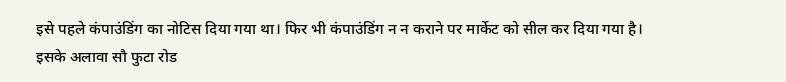इसे पहले कंपाउंडिंग का नोटिस दिया गया था। फिर भी कंपाउंडिंग न न कराने पर मार्केट को सील कर दिया गया है। इसके अलावा सौ फुटा रोड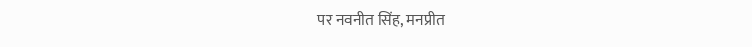पर नवनीत सिंह, मनप्रीत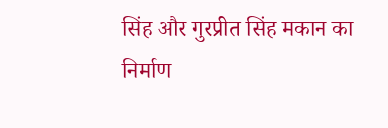सिंह और गुरप्रीत सिंह मकान का निर्माण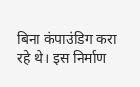बिना कंपाउंडिग करा रहे थे। इस निर्माण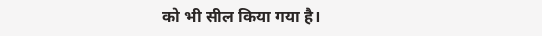को भी सील किया गया है।